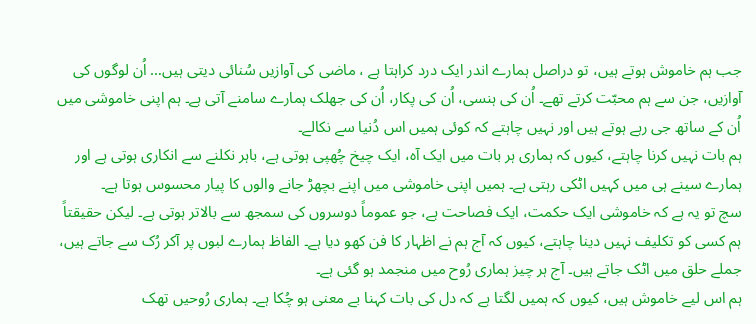جب ہم خاموش ہوتے ہیں، تو دراصل ہمارے اندر ایک درد کراہتا ہے ، ماضی کی آوازیں سُنائی دیتی ہیں… اُن لوگوں کی آوازیں، جن سے ہم محبّت کرتے تھے۔ اُن کی ہنسی، اُن کی پکار، اُن کی جھلک ہمارے سامنے آتی ہے۔ ہم اپنی خاموشی میں اُن کے ساتھ جی رہے ہوتے ہیں اور نہیں چاہتے کہ کوئی ہمیں اس دُنیا سے نکالے۔
ہم بات نہیں کرنا چاہتے، کیوں کہ ہماری ہر بات میں ایک آہ، ایک چیخ چُھپی ہوتی ہے، باہر نکلنے سے انکاری ہوتی ہے اور ہمارے سینے ہی میں کہیں اٹکی رہتی ہے۔ ہمیں اپنی خاموشی میں اپنے بچھڑ جانے والوں کا پیار محسوس ہوتا ہے۔
سچ تو یہ ہے کہ خاموشی ایک حکمت، ایک فصاحت ہے، جو عموماً دوسروں کی سمجھ سے بالاتر ہوتی ہے۔ لیکن حقیقتاً ہم کسی کو تکلیف نہیں دینا چاہتے، کیوں کہ آج ہم نے اظہار کا فن کھو دیا ہے۔ الفاظ ہمارے لبوں پر آکر رُک سے جاتے ہیں، جملے حلق میں اٹک جاتے ہیں۔ آج ہر چیز ہماری رُوح میں منجمد ہو گئی ہے۔
ہم اس لیے خاموش ہیں، کیوں کہ ہمیں لگتا ہے کہ دل کی بات کہنا بے معنی ہو چُکا ہے۔ ہماری رُوحیں تھک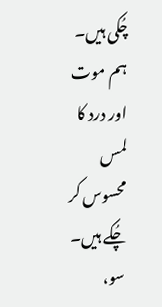چُکی ہیں۔ ہم موت اور درد کا لمس محسوس کر چُکے ہیں۔ سو،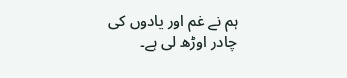ہم نے غم اور یادوں کی چادر اوڑھ لی ہے۔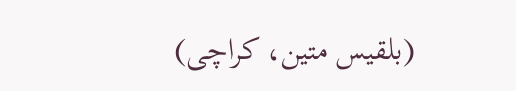(بلقیس متین، کراچی)